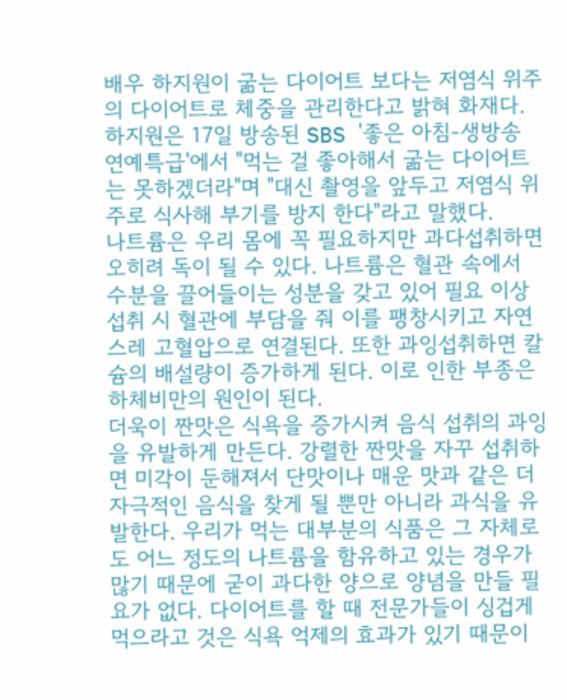배우 하지원이 굶는 다이어트 보다는 저염식 위주의 다이어트로 체중을 관리한다고 밝혀 화재다. 하지원은 17일 방송된 SBS '좋은 아침-생방송 연예특급'에서 "먹는 걸 좋아해서 굶는 다이어트는 못하겠더라"며 "대신 촬영을 앞두고 저염식 위주로 식사해 부기를 방지 한다"라고 말했다.
나트륨은 우리 몸에 꼭 필요하지만 과다섭취하면 오히려 독이 될 수 있다. 나트륨은 혈관 속에서 수분을 끌어들이는 성분을 갖고 있어 필요 이상 섭취 시 혈관에 부담을 줘 이를 팽창시키고 자연스레 고혈압으로 연결된다. 또한 과잉섭취하면 칼슘의 배설량이 증가하게 된다. 이로 인한 부종은 하체비만의 원인이 된다.
더욱이 짠맛은 식욕을 증가시켜 음식 섭취의 과잉을 유발하게 만든다. 강렬한 짠맛을 자꾸 섭취하면 미각이 둔해져서 단맛이나 매운 맛과 같은 더 자극적인 음식을 찾게 될 뿐만 아니라 과식을 유발한다. 우리가 먹는 대부분의 식품은 그 자체로도 어느 정도의 나트륨을 함유하고 있는 경우가 많기 때문에 굳이 과다한 양으로 양념을 만들 필요가 없다. 다이어트를 할 때 전문가들이 싱겁게 먹으라고 것은 식욕 억제의 효과가 있기 때문이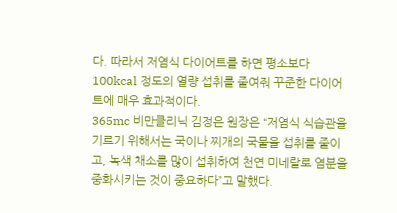다. 따라서 저염식 다이어트를 하면 평소보다 100kcal 정도의 열량 섭취를 줄여줘 꾸준한 다이어트에 매우 효과적이다.
365mc 비만클리닉 김정은 원장은 “저염식 식습관을 기르기 위해서는 국이나 찌개의 국물을 섭취를 줄이고, 녹색 채소를 많이 섭취하여 천연 미네랄로 염분을 중화시키는 것이 중요하다”고 말했다.